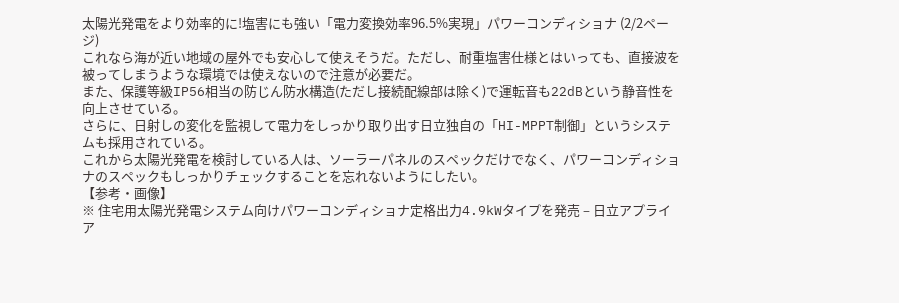太陽光発電をより効率的に!塩害にも強い「電力変換効率96.5%実現」パワーコンディショナ (2/2ページ)
これなら海が近い地域の屋外でも安心して使えそうだ。ただし、耐重塩害仕様とはいっても、直接波を被ってしまうような環境では使えないので注意が必要だ。
また、保護等級IP56相当の防じん防水構造(ただし接続配線部は除く)で運転音も22dBという静音性を向上させている。
さらに、日射しの変化を監視して電力をしっかり取り出す日立独自の「HI-MPPT制御」というシステムも採用されている。
これから太陽光発電を検討している人は、ソーラーパネルのスペックだけでなく、パワーコンディショナのスペックもしっかりチェックすることを忘れないようにしたい。
【参考・画像】
※ 住宅用太陽光発電システム向けパワーコンディショナ定格出力4.9kWタイプを発売 – 日立アプライア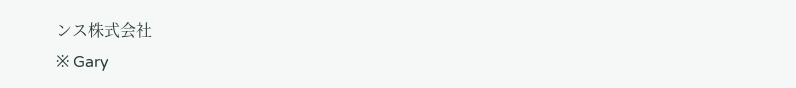ンス株式会社
※ Gary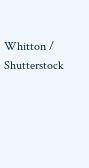Whitton / Shutterstock